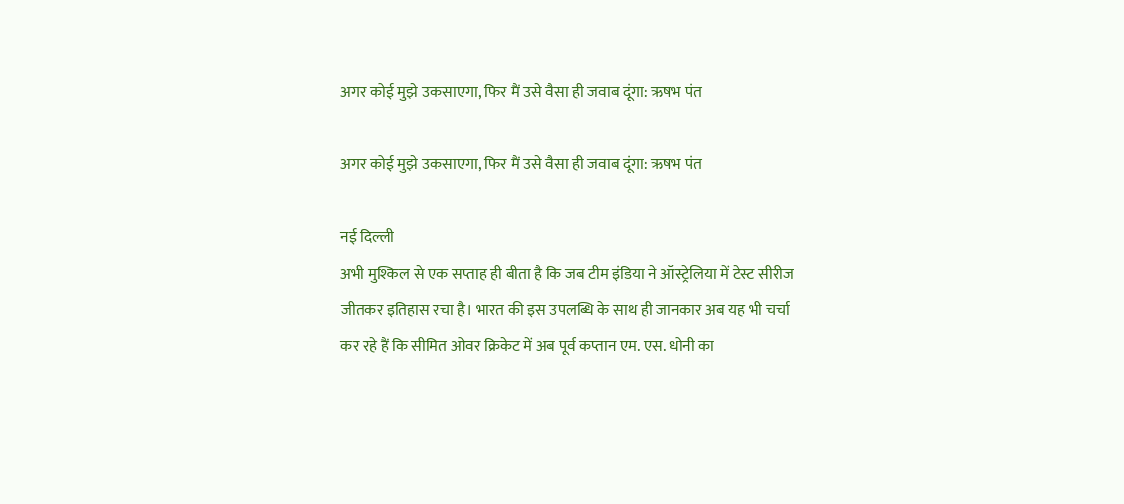अगर कोई मुझे उकसाएगा, फिर मैं उसे वैसा ही जवाब दूंगा: ऋषभ पंत

अगर कोई मुझे उकसाएगा, फिर मैं उसे वैसा ही जवाब दूंगा: ऋषभ पंत

नई दिल्ली
अभी मुश्किल से एक सप्ताह ही बीता है कि जब टीम इंडिया ने ऑस्ट्रेलिया में टेस्ट सीरीज जीतकर इतिहास रचा है। भारत की इस उपलब्धि के साथ ही जानकार अब यह भी चर्चा कर रहे हैं कि सीमित ओवर क्रिकेट में अब पूर्व कप्तान एम. एस. धोनी का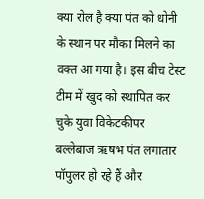क्या रोल है क्या पंत को धोनी के स्थान पर मौका मिलने का वक्त आ गया है। इस बीच टेस्ट टीम में खुद को स्थापित कर चुके युवा विकेटकीपर बल्लेबाज ऋषभ पंत लगातार पॉपुलर हो रहे हैं और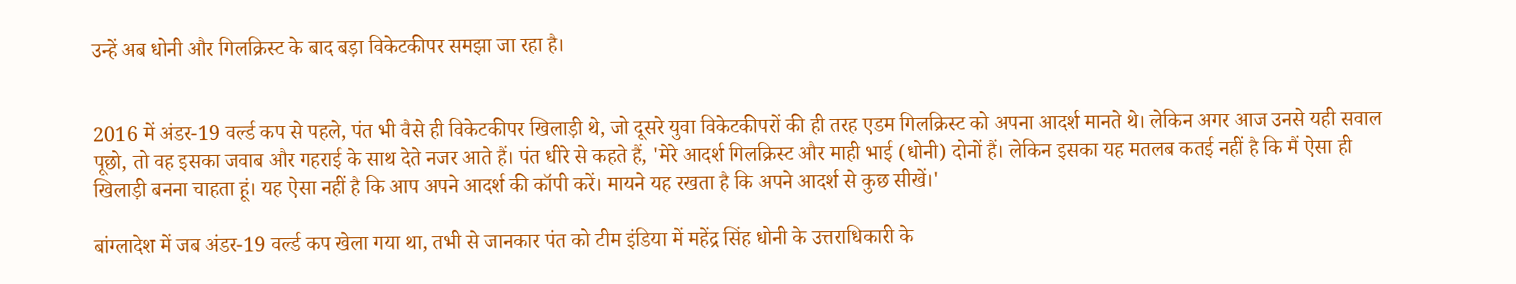उन्हें अब धोनी और गिलक्रिस्ट के बाद बड़ा विकेटकीपर समझा जा रहा है।


2016 में अंडर-19 वर्ल्ड कप से पहले, पंत भी वैसे ही विकेटकीपर खिलाड़ी थे, जो दूसरे युवा विकेटकीपरों की ही तरह एडम गिलक्रिस्ट को अपना आदर्श मानते थे। लेकिन अगर आज उनसे यही सवाल पूछो, तो वह इसका जवाब और गहराई के साथ देते नजर आते हैं। पंत धीरे से कहते हैं, 'मेरे आदर्श गिलक्रिस्ट और माही भाई (धोनी) दोनों हैं। लेकिन इसका यह मतलब कतई नहीं है कि मैं ऐसा ही खिलाड़ी बनना चाहता हूं। यह ऐसा नहीं है कि आप अपने आदर्श की कॉपी करें। मायने यह रखता है कि अपने आदर्श से कुछ सीखें।'

बांग्लादेश में जब अंडर-19 वर्ल्ड कप खेला गया था, तभी से जानकार पंत को टीम इंडिया में महेंद्र सिंह धोनी के उत्तराधिकारी के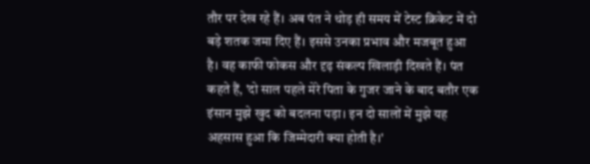तौर पर देख रहे हैं। अब पंत ने थोड़ ही समय में टेस्ट क्रिकेट में दो बड़े शतक जमा दिए हैं। इससे उनका प्रभाव और मजबूत हुआ है। वह काफी फोकस और दृढ़ संकल्प खिलाड़ी दिखते हैं। पंत कहते हैं, 'दो साल पहले मेरे पिता के गुजर जाने के बाद बतौर एक इंसान मुझे खुद को बदलना पड़ा। इन दो सालों में मुझे यह अहसास हुआ कि जिम्मेदारी क्या होती है।'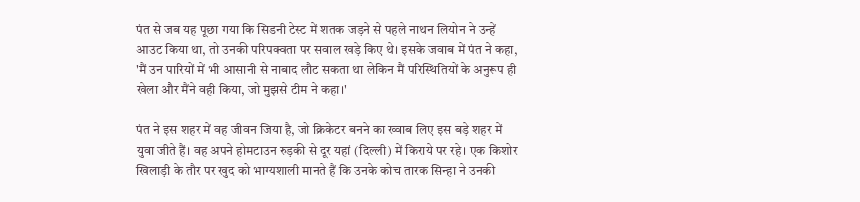पंत से जब यह पूछा गया कि सिडनी टेस्ट में शतक जड़ने से पहले नाथन लियोन ने उन्हें आउट किया था, तो उनकी परिपक्वता पर सवाल खड़े किए थे। इसके जवाब में पंत ने कहा, 'मैं उन पारियों में भी आसानी से नाबाद लौट सकता था लेकिन मैं परिस्थितियों के अनुरूप ही खेला और मैंने वही किया, जो मुझसे टीम ने कहा।'

पंत ने इस शहर में वह जीवन जिया है, जो क्रिकेटर बनने का ख्वाब लिए इस बड़े शहर में युवा जीते हैं। वह अपने होमटाउन रुड़की से दूर यहां (दिल्ली) में किराये पर रहे। एक किशोर खिलाड़ी के तौर पर खुद को भाग्यशाली मानते हैं कि उनके कोच तारक सिन्हा ने उनकी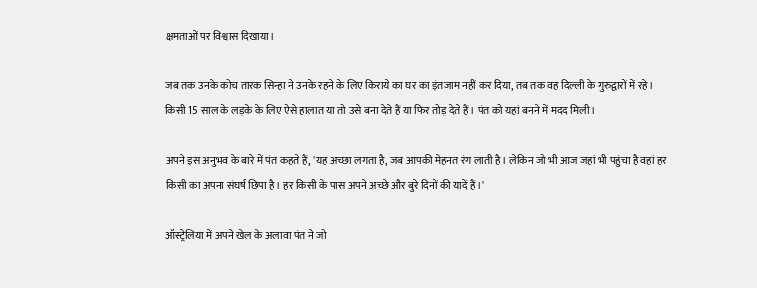क्षमताओं पर विश्वास दिखाया।

जब तक उनके कोच तारक सिन्हा ने उनके रहने के लिए किराये का घर का इंतजाम नहीं कर दिया, तब तक वह दिल्ली के गुरुद्वारों में रहे। किसी 15 साल के लड़के के लिए ऐसे हालात या तो उसे बना देते हैं या फिर तोड़ देते हैं। पंत को यहां बनने में मदद मिली।

अपने इस अनुभव के बारे में पंत कहते हैं, 'यह अच्छा लगता है, जब आपकी मेहनत रंग लाती है। लेकिन जो भी आज जहां भी पहुंचा है वहां हर किसी का अपना संघर्ष छिपा है। हर किसी के पास अपने अच्छे और बुरे दिनों की यादें हैं।'

ऑस्ट्रेलिया में अपने खेल के अलावा पंत ने जो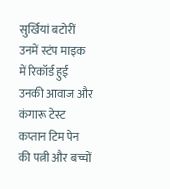सुर्खियां बटोरीं उनमें स्टंप माइक में रिकॉर्ड हुई उनकी आवाज और कंगारू टेस्ट कप्तान टिम पेन की पत्नी और बच्चों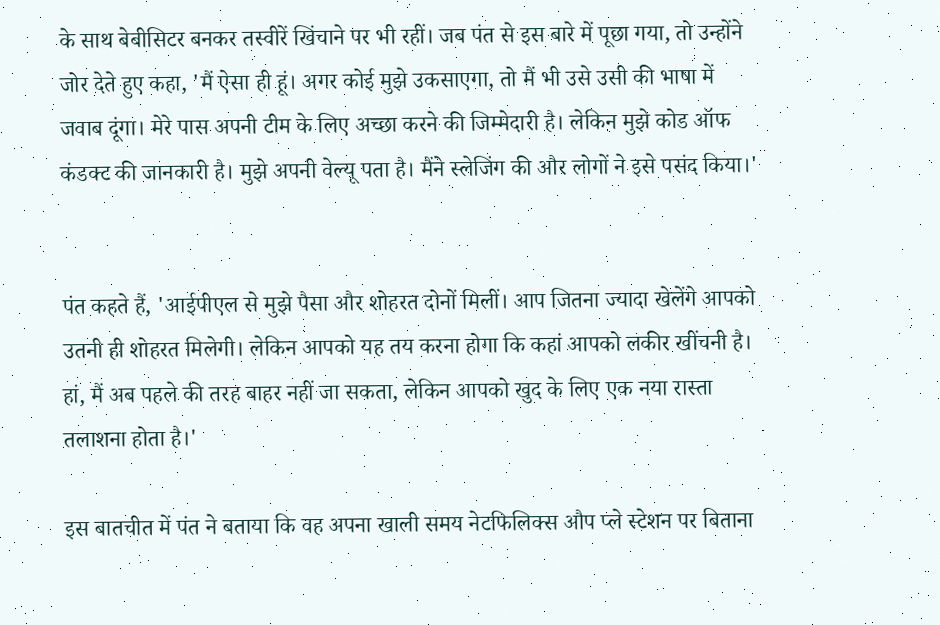के साथ बेबीसिटर बनकर तस्वीरें खिंचाने पर भी रहीं। जब पंत से इस बारे में पूछा गया, तो उन्होंने जोर देते हुए कहा, 'मैं ऐसा ही हूं। अगर कोई मुझे उकसाएगा, तो मैं भी उसे उसी की भाषा में जवाब दूंगा। मेरे पास अपनी टीम के लिए अच्छा करने की जिम्मेदारी है। लेकिन मुझे कोड ऑफ कंडक्ट की जानकारी है। मुझे अपनी वेल्यू पता है। मैंने स्लेजिंग की और लोगों ने इसे पसंद किया।'


पंत कहते हैं, 'आईपीएल से मुझे पैसा और शोहरत दोनों मिलीं। आप जितना ज्यादा खेलेंगे आपको उतनी ही शोहरत मिलेगी। लेकिन आपको यह तय करना होगा कि कहां आपको लकीर खींचनी है। हां, मैं अब पहले की तरह बाहर नहीं जा सकता, लेकिन आपको खुद के लिए एक नया रास्ता तलाशना होता है।'

इस बातचीत में पंत ने बताया कि वह अपना खाली समय नेटफिलिक्स औप प्ले स्टेशन पर बिताना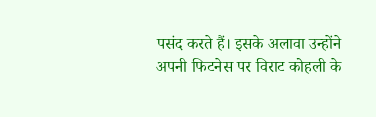पसंद करते हैं। इसके अलावा उन्होंने अपनी फिटनेस पर विराट कोहली के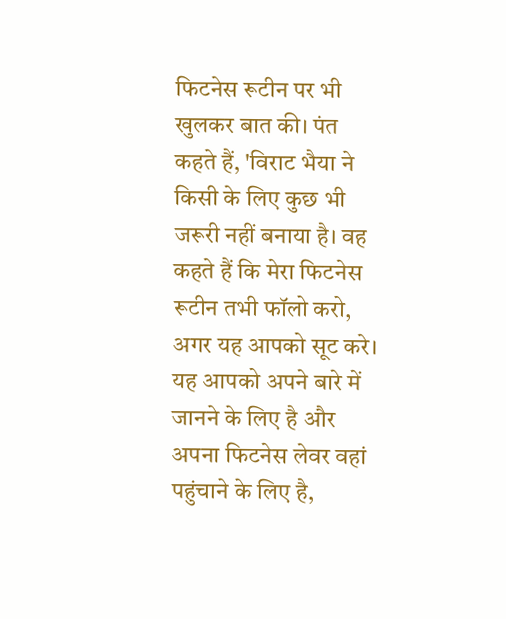फिटनेस रूटीन पर भी खुलकर बात की। पंत कहते हैं, 'विराट भैया ने किसी के लिए कुछ भी जरूरी नहीं बनाया है। वह कहते हैं कि मेरा फिटनेस रूटीन तभी फॉलो करो, अगर यह आपको सूट करे। यह आपको अपने बारे में जानने के लिए है और अपना फिटनेस लेवर वहां पहुंचाने के लिए है,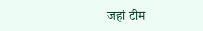जहां टीम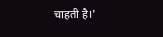चाहती है।'